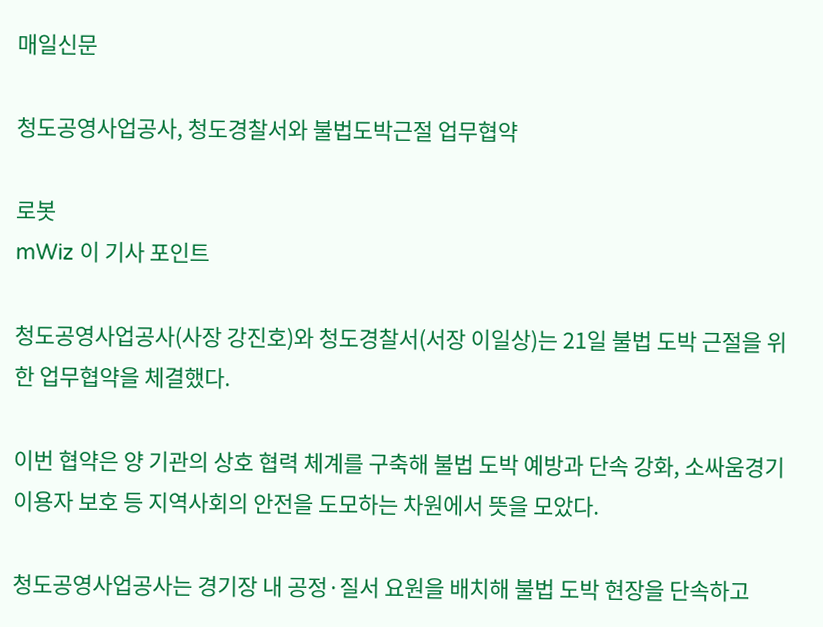매일신문

청도공영사업공사, 청도경찰서와 불법도박근절 업무협약

로봇
mWiz 이 기사 포인트

청도공영사업공사(사장 강진호)와 청도경찰서(서장 이일상)는 21일 불법 도박 근절을 위한 업무협약을 체결했다.

이번 협약은 양 기관의 상호 협력 체계를 구축해 불법 도박 예방과 단속 강화, 소싸움경기 이용자 보호 등 지역사회의 안전을 도모하는 차원에서 뜻을 모았다.

청도공영사업공사는 경기장 내 공정·질서 요원을 배치해 불법 도박 현장을 단속하고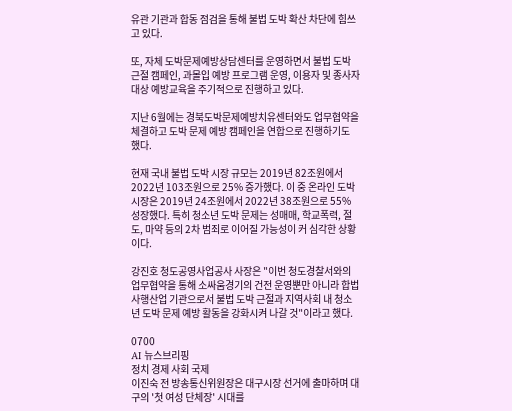유관 기관과 합동 점검을 통해 불법 도박 확산 차단에 힘쓰고 있다.

또, 자체 도박문제예방상담센터를 운영하면서 불법 도박 근절 캠페인, 과몰입 예방 프로그램 운영, 이용자 및 종사자 대상 예방교육을 주기적으로 진행하고 있다.

지난 6월에는 경북도박문제예방치유센터와도 업무협약을 체결하고 도박 문제 예방 캠페인을 연합으로 진행하기도 했다.

현재 국내 불법 도박 시장 규모는 2019년 82조원에서 2022년 103조원으로 25% 증가했다. 이 중 온라인 도박 시장은 2019년 24조원에서 2022년 38조원으로 55% 성장했다. 특히 청소년 도박 문제는 성매매, 학교폭력, 절도, 마약 등의 2차 범죄로 이어질 가능성이 커 심각한 상황이다.

강진호 청도공영사업공사 사장은 "이번 청도경찰서와의 업무협약을 통해 소싸움경기의 건전 운영뿐만 아니라 합법 사행산업 기관으로서 불법 도박 근절과 지역사회 내 청소년 도박 문제 예방 활동을 강화시켜 나갈 것"이라고 했다.

0700
AI 뉴스브리핑
정치 경제 사회 국제
이진숙 전 방송통신위원장은 대구시장 선거에 출마하며 대구의 '첫 여성 단체장' 시대를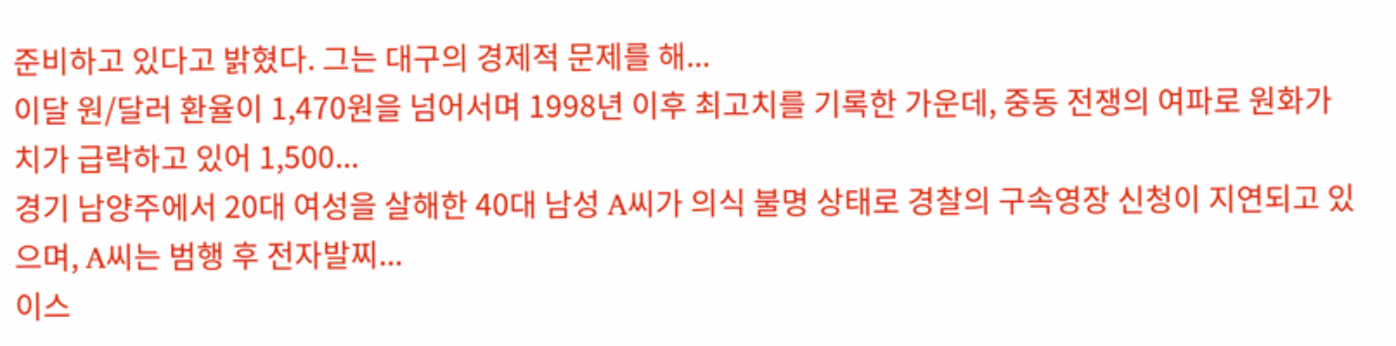준비하고 있다고 밝혔다. 그는 대구의 경제적 문제를 해...
이달 원/달러 환율이 1,470원을 넘어서며 1998년 이후 최고치를 기록한 가운데, 중동 전쟁의 여파로 원화가치가 급락하고 있어 1,500...
경기 남양주에서 20대 여성을 살해한 40대 남성 A씨가 의식 불명 상태로 경찰의 구속영장 신청이 지연되고 있으며, A씨는 범행 후 전자발찌...
이스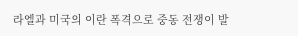라엘과 미국의 이란 폭격으로 중동 전쟁이 발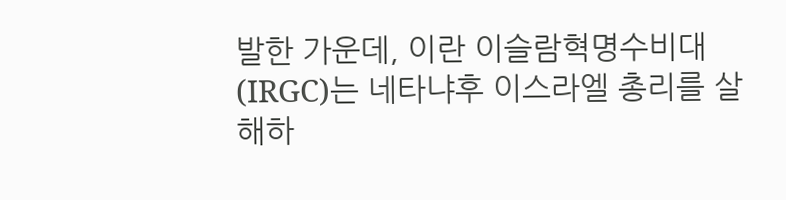발한 가운데, 이란 이슬람혁명수비대(IRGC)는 네타냐후 이스라엘 총리를 살해하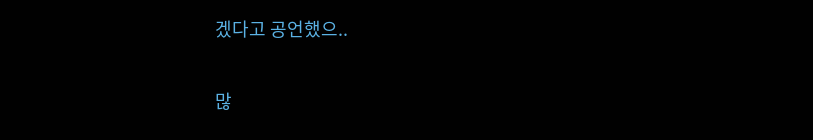겠다고 공언했으..

많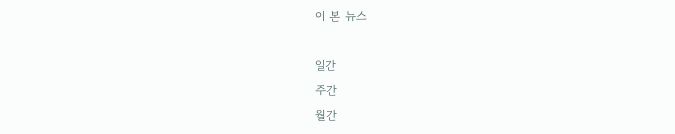이 본 뉴스

일간
주간
월간